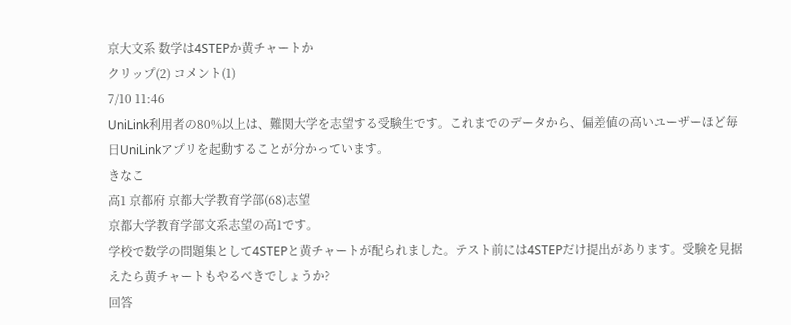京大文系 数学は4STEPか黄チャートか
クリップ(2) コメント(1)
7/10 11:46
UniLink利用者の80%以上は、難関大学を志望する受験生です。これまでのデータから、偏差値の高いユーザーほど毎日UniLinkアプリを起動することが分かっています。
きなこ
高1 京都府 京都大学教育学部(68)志望
京都大学教育学部文系志望の高1です。
学校で数学の問題集として4STEPと黄チャートが配られました。テスト前には4STEPだけ提出があります。受験を見据えたら黄チャートもやるべきでしょうか?
回答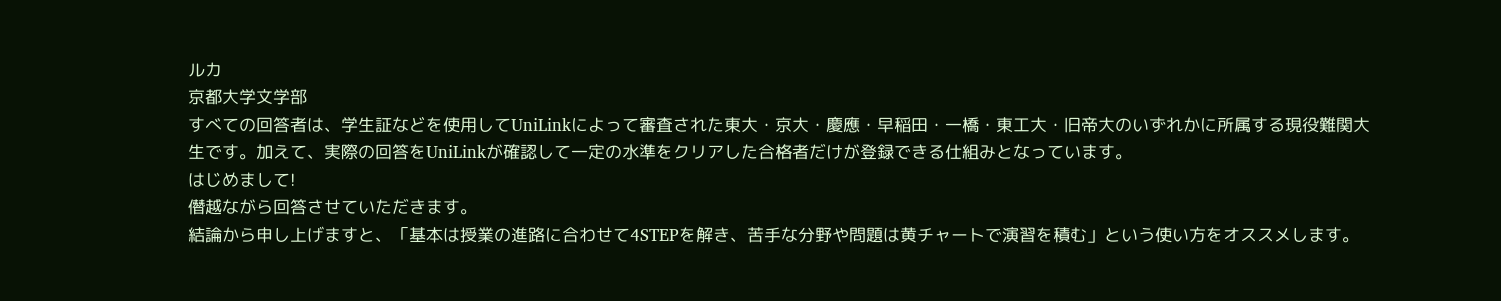ルカ
京都大学文学部
すべての回答者は、学生証などを使用してUniLinkによって審査された東大・京大・慶應・早稲田・一橋・東工大・旧帝大のいずれかに所属する現役難関大生です。加えて、実際の回答をUniLinkが確認して一定の水準をクリアした合格者だけが登録できる仕組みとなっています。
はじめまして!
僭越ながら回答させていただきます。
結論から申し上げますと、「基本は授業の進路に合わせて4STEPを解き、苦手な分野や問題は黄チャートで演習を積む」という使い方をオススメします。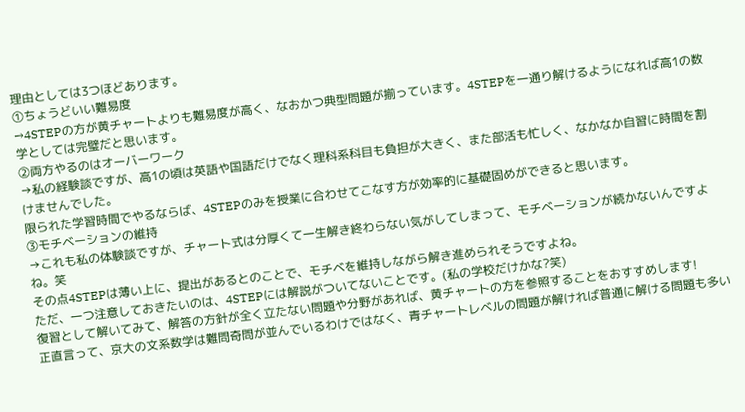理由としては3つほどあります。
①ちょうどいい難易度
→4STEPの方が黄チャートよりも難易度が高く、なおかつ典型問題が揃っています。4STEPを一通り解けるようになれば高1の数学としては完璧だと思います。
②両方やるのはオーバーワーク
→私の経験談ですが、高1の頃は英語や国語だけでなく理科系科目も負担が大きく、また部活も忙しく、なかなか自習に時間を割けませんでした。
限られた学習時間でやるならば、4STEPのみを授業に合わせてこなす方が効率的に基礎固めができると思います。
③モチベーションの維持
→これも私の体験談ですが、チャート式は分厚くて一生解き終わらない気がしてしまって、モチベーションが続かないんですよね。笑
その点4STEPは薄い上に、提出があるとのことで、モチベを維持しながら解き進められそうですよね。
ただ、一つ注意しておきたいのは、4STEPには解説がついてないことです。(私の学校だけかな?笑)
復習として解いてみて、解答の方針が全く立たない問題や分野があれば、黄チャートの方を参照することをおすすめします!
正直言って、京大の文系数学は難問奇問が並んでいるわけではなく、青チャートレベルの問題が解ければ普通に解ける問題も多い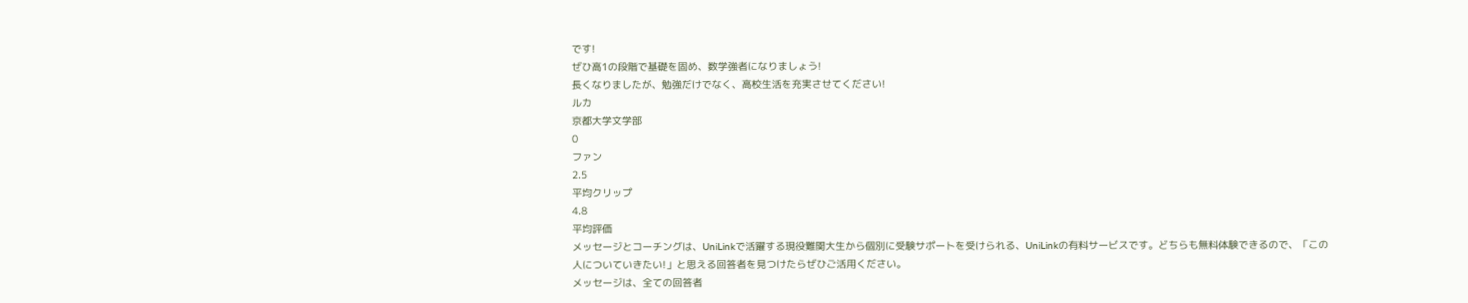です!
ぜひ高1の段階で基礎を固め、数学強者になりましょう!
長くなりましたが、勉強だけでなく、高校生活を充実させてください!
ルカ
京都大学文学部
0
ファン
2.5
平均クリップ
4.8
平均評価
メッセージとコーチングは、UniLinkで活躍する現役難関大生から個別に受験サポートを受けられる、UniLinkの有料サービスです。どちらも無料体験できるので、「この人についていきたい!」と思える回答者を見つけたらぜひご活用ください。
メッセージは、全ての回答者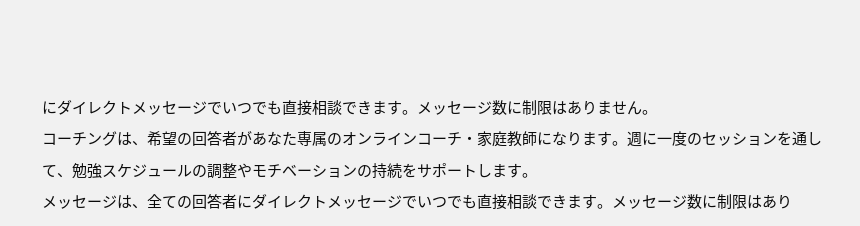にダイレクトメッセージでいつでも直接相談できます。メッセージ数に制限はありません。
コーチングは、希望の回答者があなた専属のオンラインコーチ・家庭教師になります。週に一度のセッションを通して、勉強スケジュールの調整やモチベーションの持続をサポートします。
メッセージは、全ての回答者にダイレクトメッセージでいつでも直接相談できます。メッセージ数に制限はあり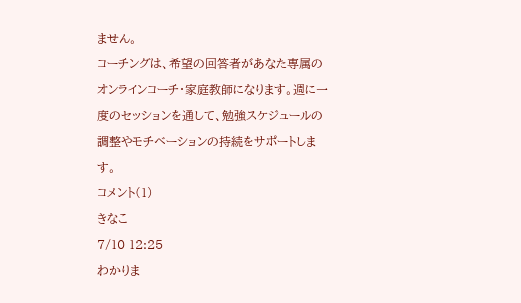ません。
コーチングは、希望の回答者があなた専属のオンラインコーチ・家庭教師になります。週に一度のセッションを通して、勉強スケジュールの調整やモチベーションの持続をサポートします。
コメント(1)
きなこ
7/10 12:25
わかりま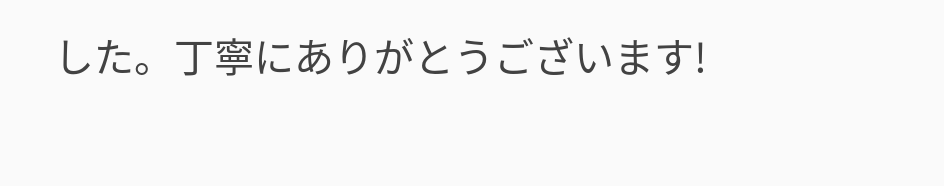した。丁寧にありがとうございます!